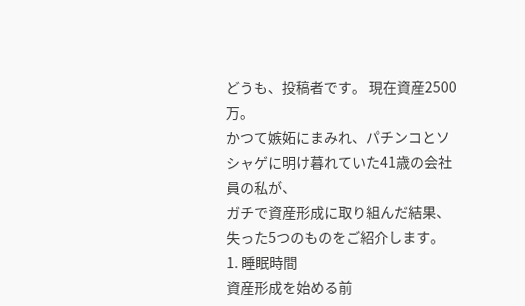どうも、投稿者です。 現在資産2500万。
かつて嫉妬にまみれ、パチンコとソシャゲに明け暮れていた41歳の会社員の私が、
ガチで資産形成に取り組んだ結果、失った5つのものをご紹介します。
1. 睡眠時間
資産形成を始める前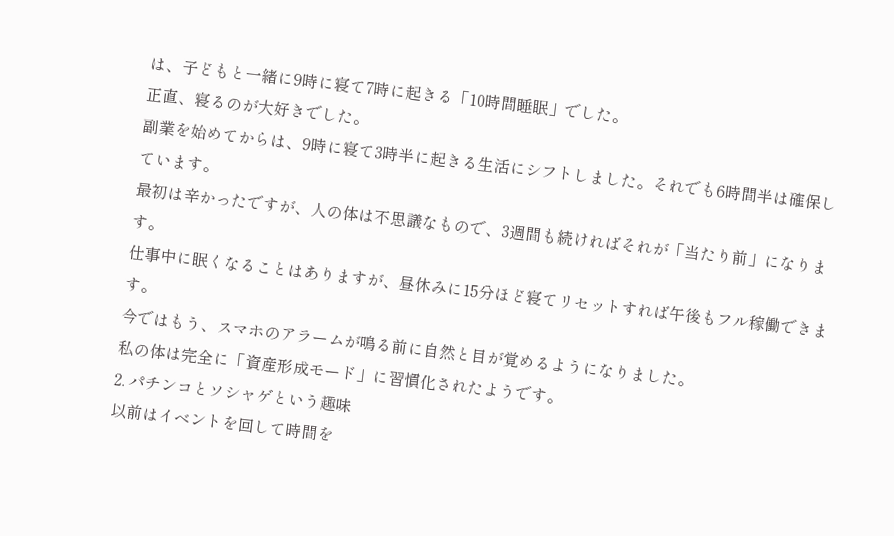は、子どもと一緒に9時に寝て7時に起きる「10時間睡眠」でした。
正直、寝るのが大好きでした。
副業を始めてからは、9時に寝て3時半に起きる生活にシフトしました。それでも6時間半は確保しています。
最初は辛かったですが、人の体は不思議なもので、3週間も続ければそれが「当たり前」になります。
仕事中に眠くなることはありますが、昼休みに15分ほど寝てリセットすれば午後もフル稼働できます。
今ではもう、スマホのアラームが鳴る前に自然と目が覚めるようになりました。
私の体は完全に「資産形成モード」に習慣化されたようです。
2. パチンコとソシャゲという趣味
以前はイベントを回して時間を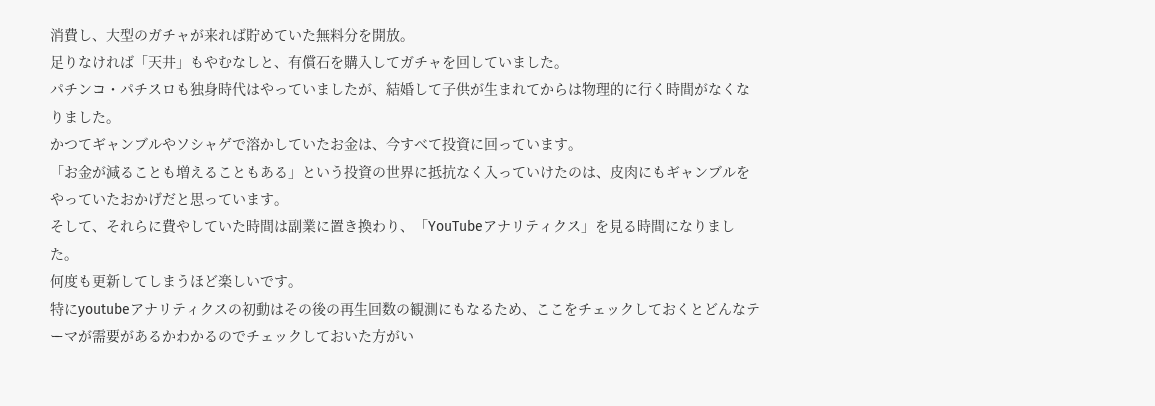消費し、大型のガチャが来れば貯めていた無料分を開放。
足りなければ「天井」もやむなしと、有償石を購入してガチャを回していました。
パチンコ・パチスロも独身時代はやっていましたが、結婚して子供が生まれてからは物理的に行く時間がなくなりました。
かつてギャンブルやソシャゲで溶かしていたお金は、今すべて投資に回っています。
「お金が減ることも増えることもある」という投資の世界に抵抗なく入っていけたのは、皮肉にもギャンブルをやっていたおかげだと思っています。
そして、それらに費やしていた時間は副業に置き換わり、「YouTubeアナリティクス」を見る時間になりました。
何度も更新してしまうほど楽しいです。
特にyoutubeアナリティクスの初動はその後の再生回数の観測にもなるため、ここをチェックしておくとどんなテーマが需要があるかわかるのでチェックしておいた方がい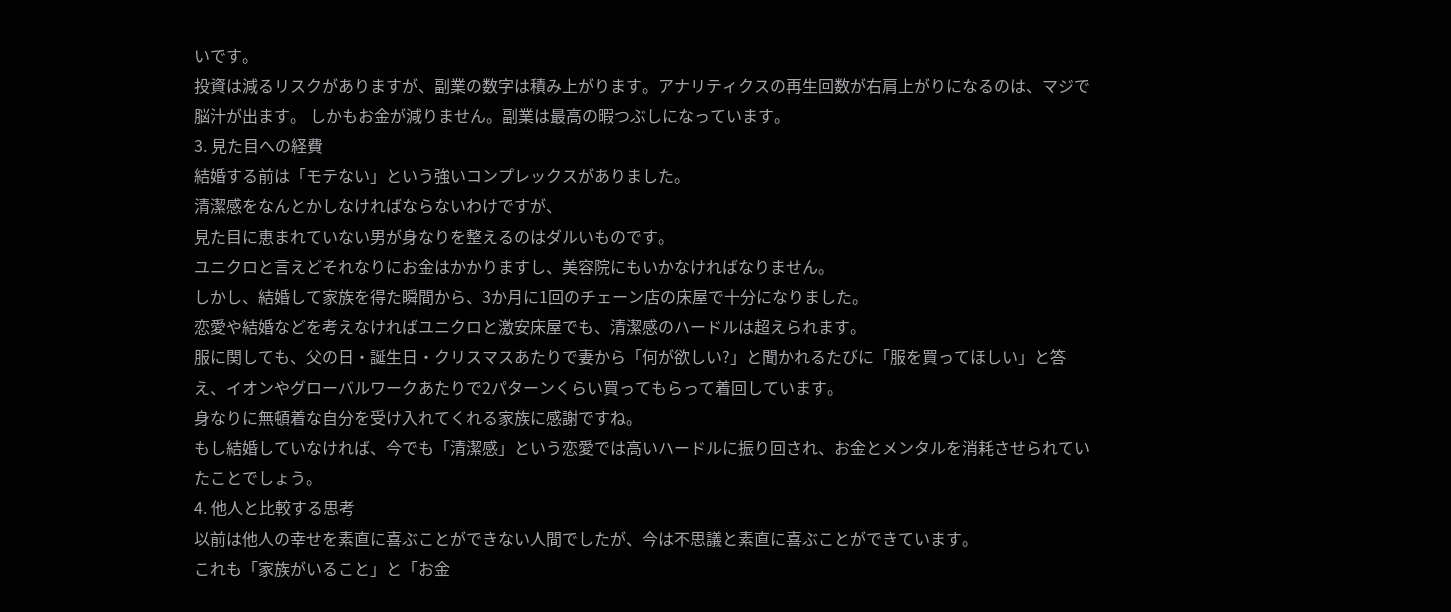いです。
投資は減るリスクがありますが、副業の数字は積み上がります。アナリティクスの再生回数が右肩上がりになるのは、マジで脳汁が出ます。 しかもお金が減りません。副業は最高の暇つぶしになっています。
3. 見た目への経費
結婚する前は「モテない」という強いコンプレックスがありました。
清潔感をなんとかしなければならないわけですが、
見た目に恵まれていない男が身なりを整えるのはダルいものです。
ユニクロと言えどそれなりにお金はかかりますし、美容院にもいかなければなりません。
しかし、結婚して家族を得た瞬間から、3か月に1回のチェーン店の床屋で十分になりました。
恋愛や結婚などを考えなければユニクロと激安床屋でも、清潔感のハードルは超えられます。
服に関しても、父の日・誕生日・クリスマスあたりで妻から「何が欲しい?」と聞かれるたびに「服を買ってほしい」と答え、イオンやグローバルワークあたりで2パターンくらい買ってもらって着回しています。
身なりに無頓着な自分を受け入れてくれる家族に感謝ですね。
もし結婚していなければ、今でも「清潔感」という恋愛では高いハードルに振り回され、お金とメンタルを消耗させられていたことでしょう。
4. 他人と比較する思考
以前は他人の幸せを素直に喜ぶことができない人間でしたが、今は不思議と素直に喜ぶことができています。
これも「家族がいること」と「お金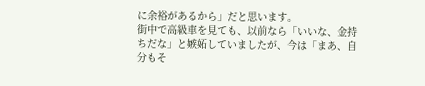に余裕があるから」だと思います。
街中で高級車を見ても、以前なら「いいな、金持ちだな」と嫉妬していましたが、今は「まあ、自分もそ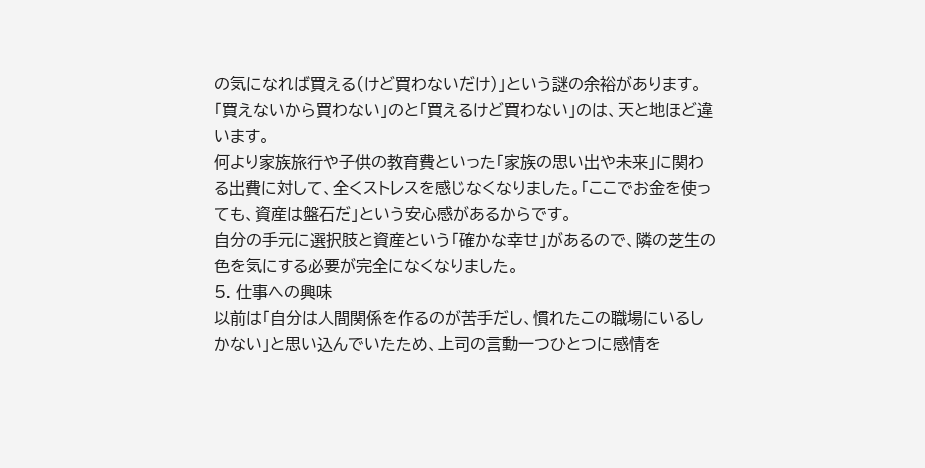の気になれば買える(けど買わないだけ)」という謎の余裕があります。
「買えないから買わない」のと「買えるけど買わない」のは、天と地ほど違います。
何より家族旅行や子供の教育費といった「家族の思い出や未来」に関わる出費に対して、全くストレスを感じなくなりました。「ここでお金を使っても、資産は盤石だ」という安心感があるからです。
自分の手元に選択肢と資産という「確かな幸せ」があるので、隣の芝生の色を気にする必要が完全になくなりました。
5. 仕事への興味
以前は「自分は人間関係を作るのが苦手だし、慣れたこの職場にいるしかない」と思い込んでいたため、上司の言動一つひとつに感情を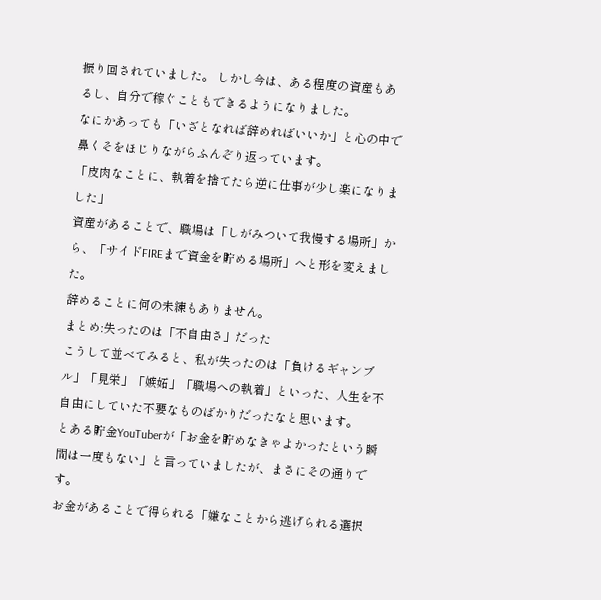振り回されていました。 しかし今は、ある程度の資産もあるし、自分で稼ぐこともできるようになりました。
なにかあっても「いざとなれば辞めればいいか」と心の中で鼻くそをほじりながらふんぞり返っています。
「皮肉なことに、執着を捨てたら逆に仕事が少し楽になりました」
資産があることで、職場は「しがみついて我慢する場所」から、「サイドFIREまで資金を貯める場所」へと形を変えました。
辞めることに何の未練もありません。
まとめ:失ったのは「不自由さ」だった
こうして並べてみると、私が失ったのは「負けるギャンブル」「見栄」「嫉妬」「職場への執着」といった、人生を不自由にしていた不要なものばかりだったなと思います。
とある貯金YouTuberが「お金を貯めなきゃよかったという瞬間は一度もない」と言っていましたが、まさにその通りです。
お金があることで得られる「嫌なことから逃げられる選択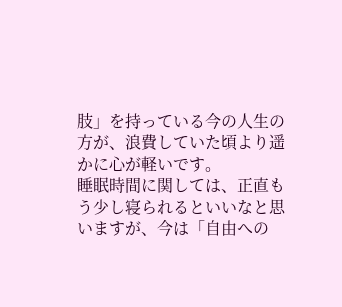肢」を持っている今の人生の方が、浪費していた頃より遥かに心が軽いです。
睡眠時間に関しては、正直もう少し寝られるといいなと思いますが、今は「自由への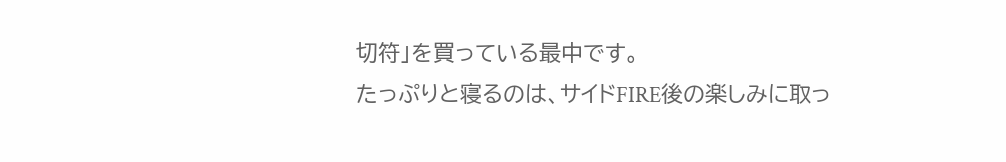切符」を買っている最中です。
たっぷりと寝るのは、サイドFIRE後の楽しみに取っ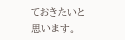ておきたいと思います。